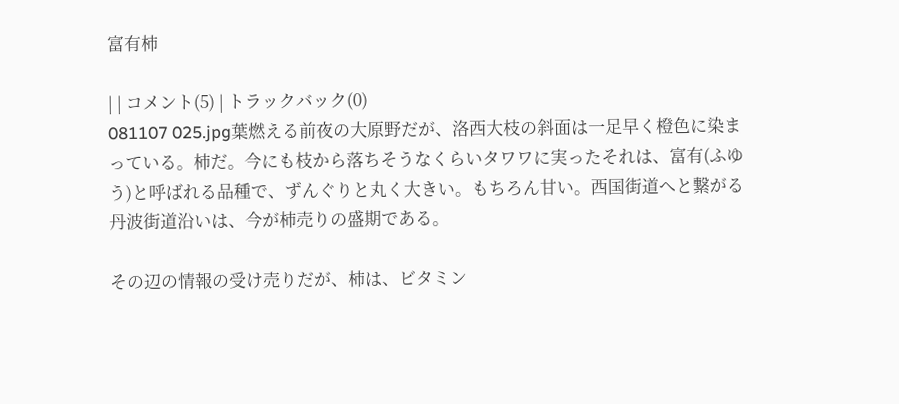富有柿

| | コメント(5) | トラックバック(0)
081107 025.jpg葉燃える前夜の大原野だが、洛西大枝の斜面は一足早く橙色に染まっている。柿だ。今にも枝から落ちそうなくらいタワワに実ったそれは、富有(ふゆう)と呼ばれる品種で、ずんぐりと丸く大きい。もちろん甘い。西国街道へと繋がる丹波街道沿いは、今が柿売りの盛期である。

その辺の情報の受け売りだが、柿は、ビタミン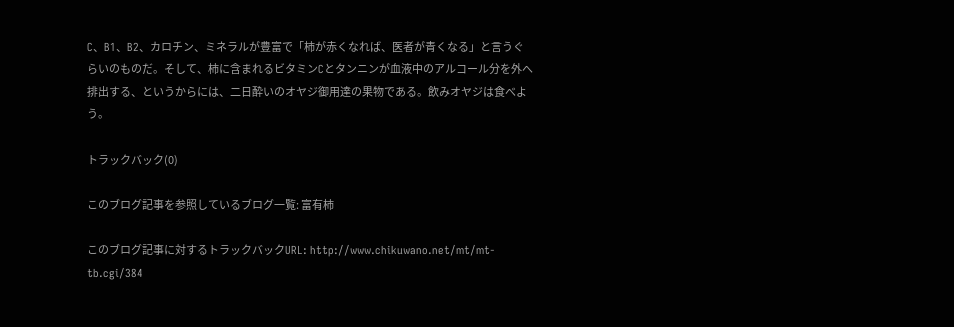C、B1、B2、カロチン、ミネラルが豊富で「柿が赤くなれば、医者が青くなる」と言うぐらいのものだ。そして、柿に含まれるビタミンCとタンニンが血液中のアルコール分を外へ排出する、というからには、二日酔いのオヤジ御用達の果物である。飲みオヤジは食べよう。

トラックバック(0)

このブログ記事を参照しているブログ一覧: 富有柿

このブログ記事に対するトラックバックURL: http://www.chikuwano.net/mt/mt-tb.cgi/384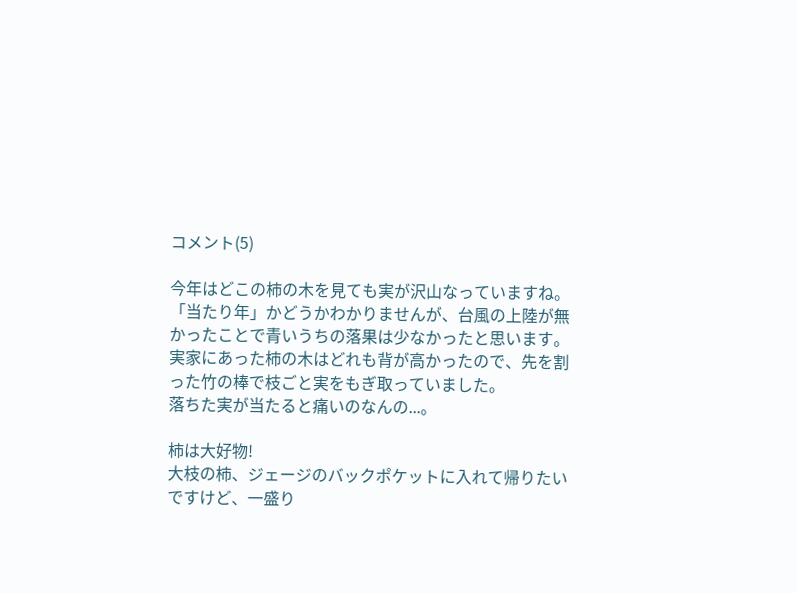コメント(5)

今年はどこの柿の木を見ても実が沢山なっていますね。
「当たり年」かどうかわかりませんが、台風の上陸が無かったことで青いうちの落果は少なかったと思います。
実家にあった柿の木はどれも背が高かったので、先を割った竹の棒で枝ごと実をもぎ取っていました。
落ちた実が当たると痛いのなんの...。

柿は大好物!
大枝の柿、ジェージのバックポケットに入れて帰りたいですけど、一盛り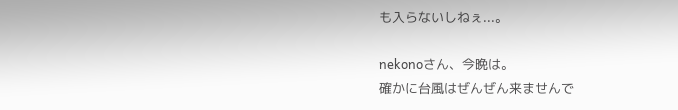も入らないしねぇ...。

nekonoさん、今晩は。
確かに台風はぜんぜん来ませんで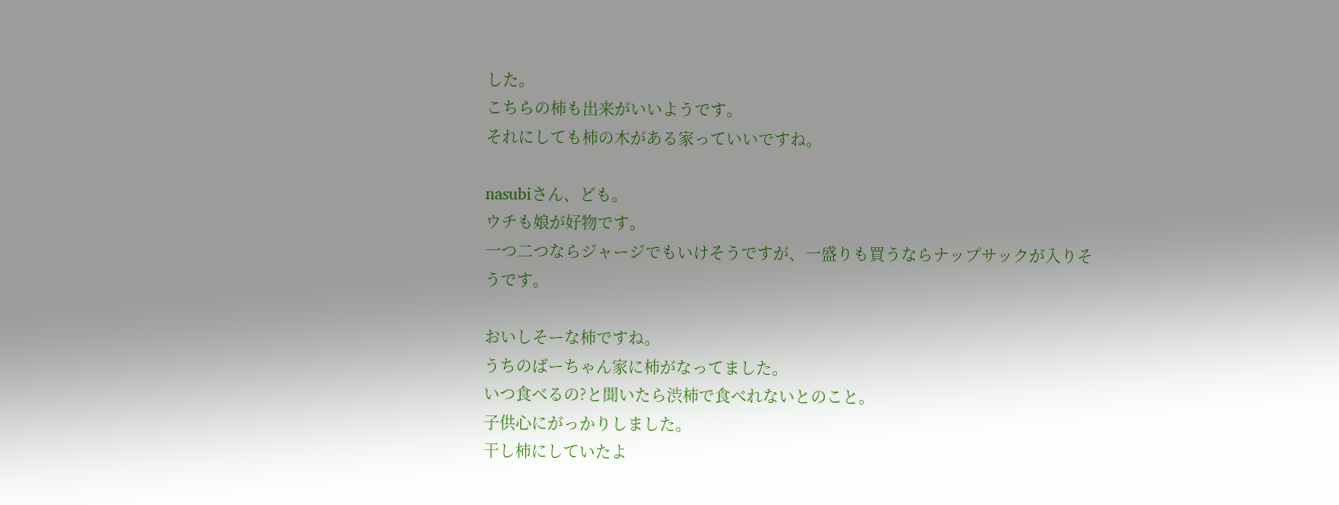した。
こちらの柿も出来がいいようです。
それにしても柿の木がある家っていいですね。

nasubiさん、ども。
ウチも娘が好物です。
一つ二つならジャージでもいけそうですが、一盛りも買うならナップサックが入りそうです。

おいしそーな柿ですね。
うちのばーちゃん家に柿がなってました。
いつ食べるの?と聞いたら渋柿で食べれないとのこと。
子供心にがっかりしました。
干し柿にしていたよ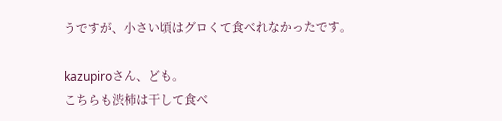うですが、小さい頃はグロくて食べれなかったです。

kazupiroさん、ども。
こちらも渋柿は干して食べ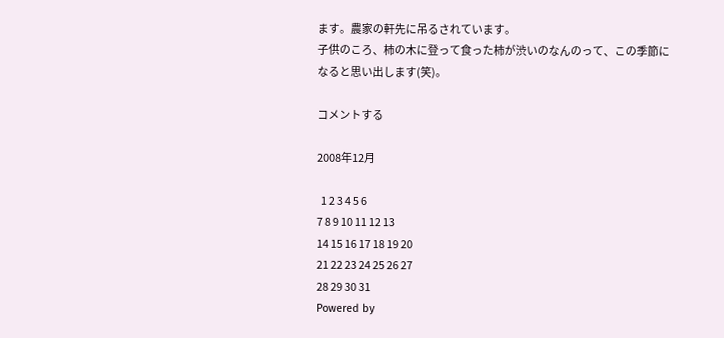ます。農家の軒先に吊るされています。
子供のころ、柿の木に登って食った柿が渋いのなんのって、この季節になると思い出します(笑)。

コメントする

2008年12月

  1 2 3 4 5 6
7 8 9 10 11 12 13
14 15 16 17 18 19 20
21 22 23 24 25 26 27
28 29 30 31
Powered by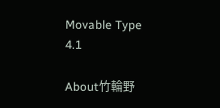Movable Type 4.1

About竹輪野